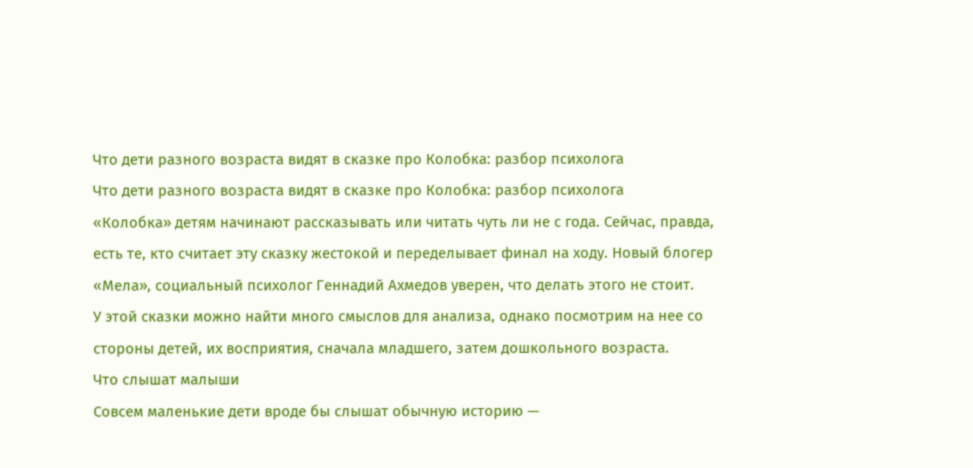Что дети разного возраста видят в сказке про Колобка: разбор психолога
Что дети разного возраста видят в сказке про Колобка: разбор психолога
«Колобка» детям начинают рассказывать или читать чуть ли не с года. Сейчас, правда, есть те, кто считает эту сказку жестокой и переделывает финал на ходу. Новый блогер «Мела», социальный психолог Геннадий Ахмедов уверен, что делать этого не стоит.
У этой сказки можно найти много смыслов для анализа, однако посмотрим на нее со стороны детей, их восприятия, сначала младшего, затем дошкольного возраста.
Что слышат малыши
Совсем маленькие дети вроде бы слышат обычную историю —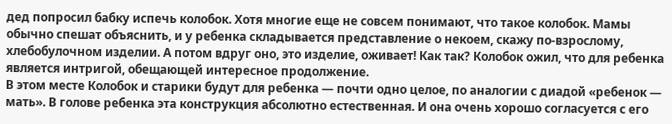дед попросил бабку испечь колобок. Хотя многие еще не совсем понимают, что такое колобок. Мамы обычно спешат объяснить, и у ребенка складывается представление о некоем, скажу по-взрослому, хлебобулочном изделии. А потом вдруг оно, это изделие, оживает! Как так? Колобок ожил, что для ребенка является интригой, обещающей интересное продолжение.
В этом месте Колобок и старики будут для ребенка — почти одно целое, по аналогии с диадой «ребенок — мать». В голове ребенка эта конструкция абсолютно естественная. И она очень хорошо согласуется с его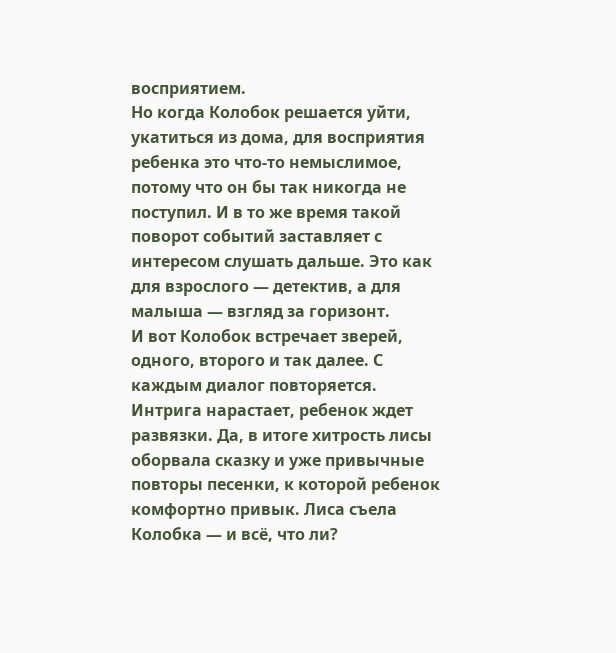восприятием.
Но когда Колобок решается уйти, укатиться из дома, для восприятия ребенка это что-то немыслимое, потому что он бы так никогда не поступил. И в то же время такой поворот событий заставляет с интересом слушать дальше. Это как для взрослого — детектив, а для малыша — взгляд за горизонт.
И вот Колобок встречает зверей, одного, второго и так далее. С каждым диалог повторяется. Интрига нарастает, ребенок ждет развязки. Да, в итоге хитрость лисы оборвала сказку и уже привычные повторы песенки, к которой ребенок комфортно привык. Лиса съела Колобка — и всё, что ли?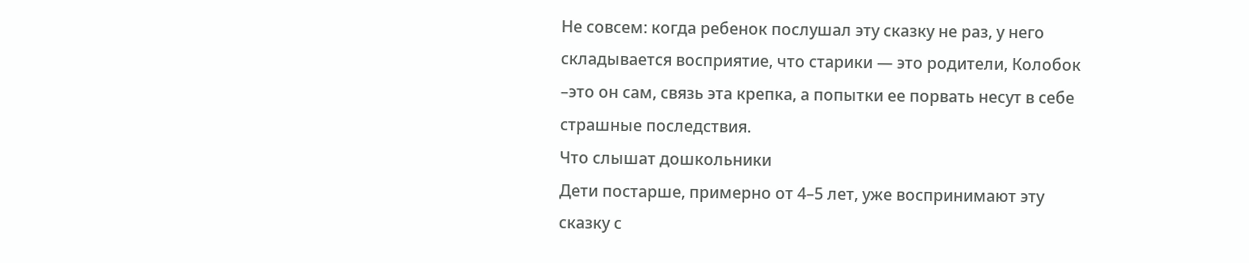Не совсем: когда ребенок послушал эту сказку не раз, у него складывается восприятие, что старики — это родители, Колобок –это он сам, связь эта крепка, а попытки ее порвать несут в себе страшные последствия.
Что слышат дошкольники
Дети постарше, примерно от 4–5 лет, уже воспринимают эту сказку с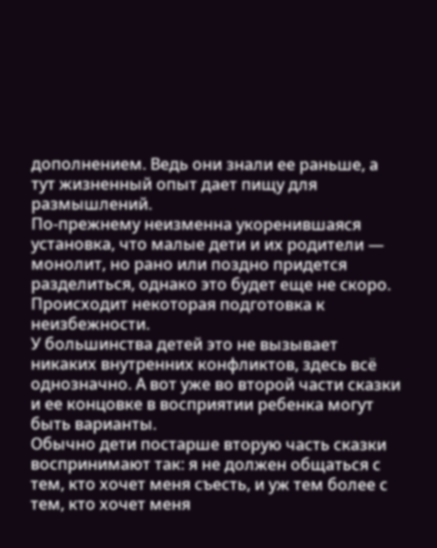дополнением. Ведь они знали ее раньше, а тут жизненный опыт дает пищу для размышлений.
По-прежнему неизменна укоренившаяся установка, что малые дети и их родители — монолит, но рано или поздно придется разделиться, однако это будет еще не скоро. Происходит некоторая подготовка к неизбежности.
У большинства детей это не вызывает никаких внутренних конфликтов, здесь всё однозначно. А вот уже во второй части сказки и ее концовке в восприятии ребенка могут быть варианты.
Обычно дети постарше вторую часть сказки воспринимают так: я не должен общаться с тем, кто хочет меня съесть, и уж тем более с тем, кто хочет меня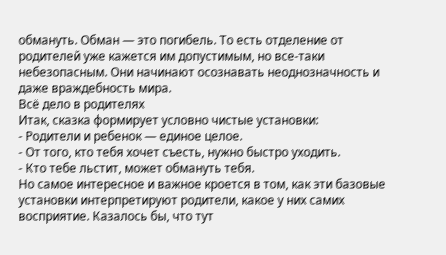обмануть. Обман — это погибель. То есть отделение от родителей уже кажется им допустимым, но все-таки небезопасным. Они начинают осознавать неоднозначность и даже враждебность мира.
Всё дело в родителях
Итак, сказка формирует условно чистые установки:
- Родители и ребенок — единое целое.
- От того, кто тебя хочет съесть, нужно быстро уходить.
- Кто тебе льстит, может обмануть тебя.
Но самое интересное и важное кроется в том, как эти базовые установки интерпретируют родители, какое у них самих восприятие. Казалось бы, что тут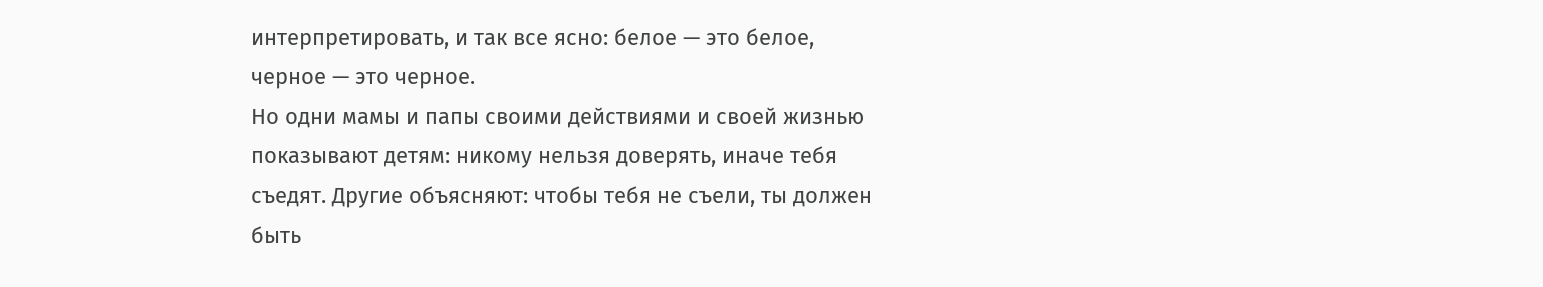интерпретировать, и так все ясно: белое — это белое, черное — это черное.
Но одни мамы и папы своими действиями и своей жизнью показывают детям: никому нельзя доверять, иначе тебя съедят. Другие объясняют: чтобы тебя не съели, ты должен быть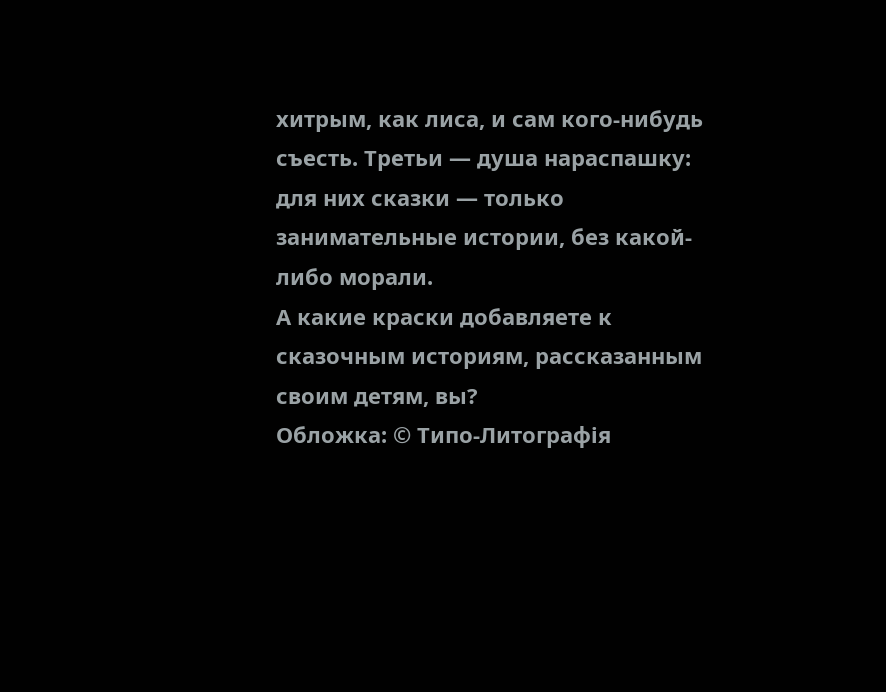хитрым, как лиса, и сам кого-нибудь съесть. Третьи — душа нараспашку: для них сказки — только занимательные истории, без какой-либо морали.
А какие краски добавляете к сказочным историям, рассказанным своим детям, вы?
Обложка: © Типо-Литографiя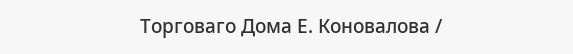Торговаго Дома Е. Коновалова /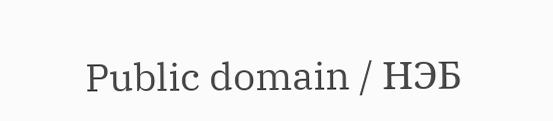Public domain / НЭБ